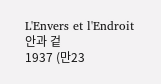L'Envers et l'Endroit
안과 겉
1937 (만23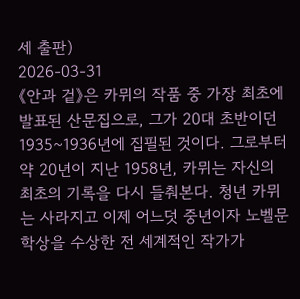세 출판)
2026-03-31
《안과 겉》은 카뮈의 작품 중 가장 최초에 발표된 산문집으로, 그가 20대 초반이던 1935~1936년에 집필된 것이다. 그로부터 약 20년이 지난 1958년, 카뮈는 자신의 최초의 기록을 다시 들춰본다. 청년 카뮈는 사라지고 이제 어느덧 중년이자 노벨문학상을 수상한 전 세계적인 작가가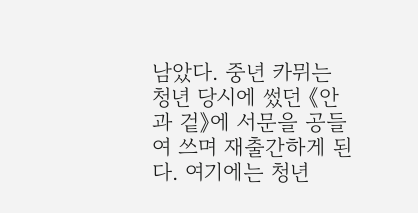남았다. 중년 카뮈는 청년 당시에 썼던 《안과 겉》에 서문을 공들여 쓰며 재출간하게 된다. 여기에는 청년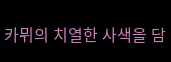카뮈의 치열한 사색을 담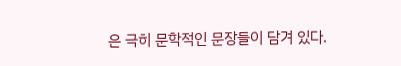은 극히 문학적인 문장들이 담겨 있다.